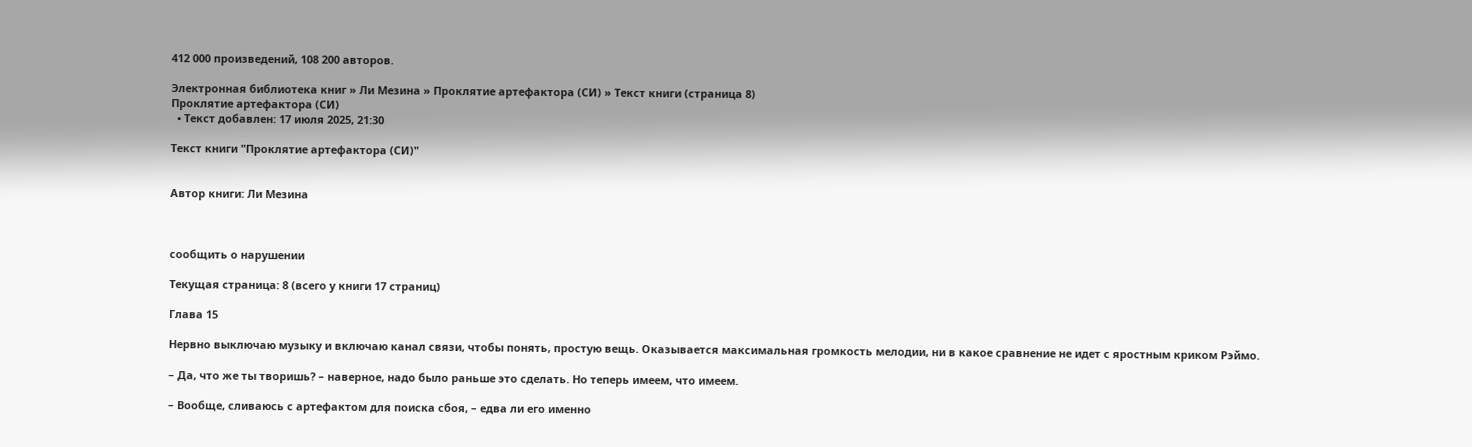412 000 произведений, 108 200 авторов.

Электронная библиотека книг » Ли Мезина » Проклятие артефактора (СИ) » Текст книги (страница 8)
Проклятие артефактора (СИ)
  • Текст добавлен: 17 июля 2025, 21:30

Текст книги "Проклятие артефактора (СИ)"


Автор книги: Ли Мезина



сообщить о нарушении

Текущая страница: 8 (всего у книги 17 страниц)

Глава 15

Нервно выключаю музыку и включаю канал связи, чтобы понять, простую вещь. Оказывается максимальная громкость мелодии, ни в какое сравнение не идет с яростным криком Рэймо.

– Да, что же ты творишь? – наверное, надо было раньше это сделать. Но теперь имеем, что имеем.

– Вообще, сливаюсь с артефактом для поиска сбоя, – едва ли его именно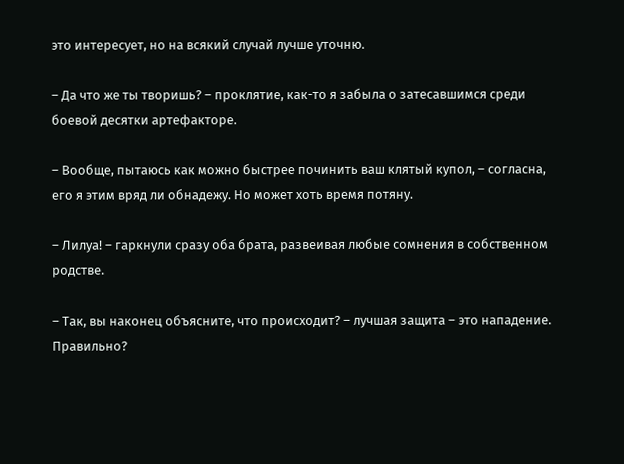это интересует, но на всякий случай лучше уточню.

– Да что же ты творишь? – проклятие, как-то я забыла о затесавшимся среди боевой десятки артефакторе.

– Вообще, пытаюсь как можно быстрее починить ваш клятый купол, – согласна, его я этим вряд ли обнадежу. Но может хоть время потяну.

– Лилуа! – гаркнули сразу оба брата, развеивая любые сомнения в собственном родстве.

– Так, вы наконец объясните, что происходит? – лучшая защита – это нападение. Правильно?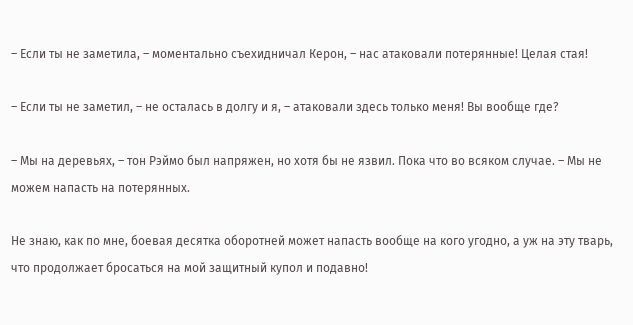– Если ты не заметила, – моментально съехидничал Керон, – нас атаковали потерянные! Целая стая!

– Если ты не заметил, – не осталась в долгу и я, – атаковали здесь только меня! Вы вообще где?

– Мы на деревьях, – тон Рэймо был напряжен, но хотя бы не язвил. Пока что во всяком случае. – Мы не можем напасть на потерянных.

Не знаю, как по мне, боевая десятка оборотней может напасть вообще на кого угодно, а уж на эту тварь, что продолжает бросаться на мой защитный купол и подавно!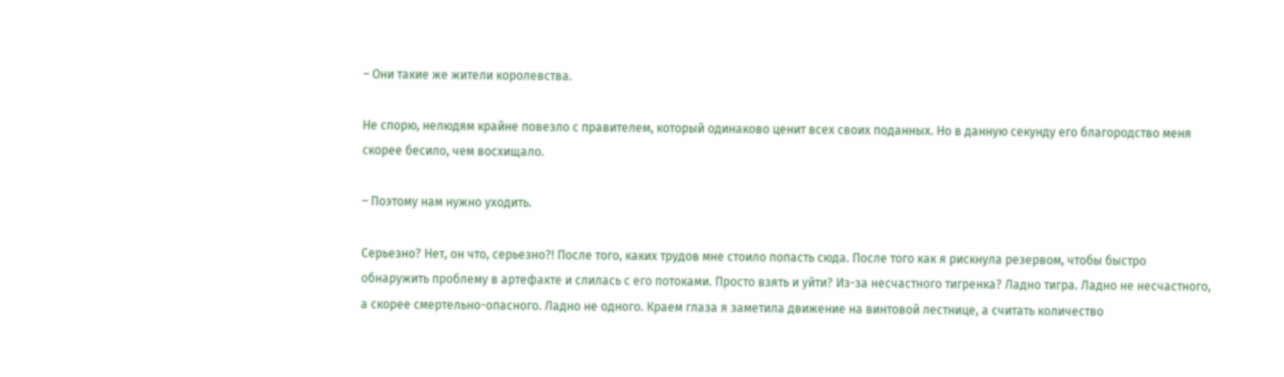– Они такие же жители королевства.

Не спорю, нелюдям крайне повезло с правителем, который одинаково ценит всех своих поданных. Но в данную секунду его благородство меня скорее бесило, чем восхищало.

– Поэтому нам нужно уходить.

Серьезно? Нет, он что, серьезно?! После того, каких трудов мне стоило попасть сюда. После того как я рискнула резервом, чтобы быстро обнаружить проблему в артефакте и слилась с его потоками. Просто взять и уйти? Из-за несчастного тигренка? Ладно тигра. Ладно не несчастного, а скорее смертельно-опасного. Ладно не одного. Краем глаза я заметила движение на винтовой лестнице, а считать количество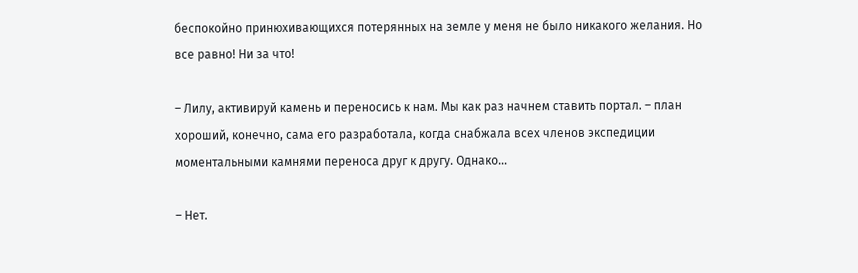беспокойно принюхивающихся потерянных на земле у меня не было никакого желания. Но все равно! Ни за что!

– Лилу, активируй камень и переносись к нам. Мы как раз начнем ставить портал. – план хороший, конечно, сама его разработала, когда снабжала всех членов экспедиции моментальными камнями переноса друг к другу. Однако…

– Нет.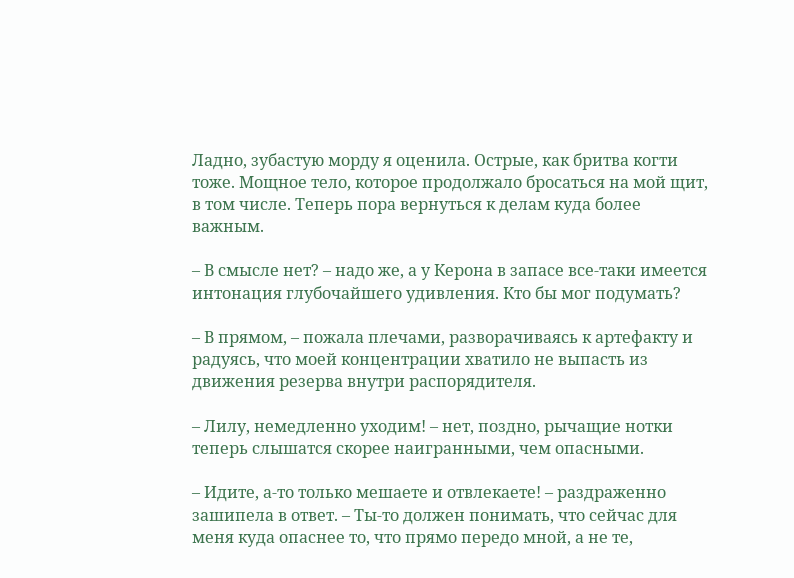Ладно, зубастую морду я оценила. Острые, как бритва когти тоже. Мощное тело, которое продолжало бросаться на мой щит, в том числе. Теперь пора вернуться к делам куда более важным.

– В смысле нет? – надо же, а у Керона в запасе все-таки имеется интонация глубочайшего удивления. Кто бы мог подумать?

– В прямом, – пожала плечами, разворачиваясь к артефакту и радуясь, что моей концентрации хватило не выпасть из движения резерва внутри распорядителя.

– Лилу, немедленно уходим! – нет, поздно, рычащие нотки теперь слышатся скорее наигранными, чем опасными.

– Идите, а-то только мешаете и отвлекаете! – раздраженно зашипела в ответ. – Ты-то должен понимать, что сейчас для меня куда опаснее то, что прямо передо мной, а не те,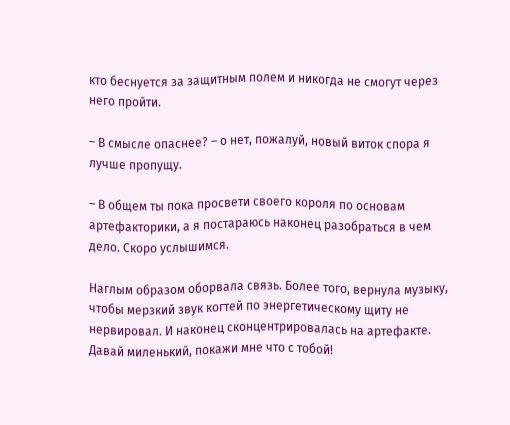кто беснуется за защитным полем и никогда не смогут через него пройти.

– В смысле опаснее? – о нет, пожалуй, новый виток спора я лучше пропущу.

– В общем ты пока просвети своего короля по основам артефакторики, а я постараюсь наконец разобраться в чем дело. Скоро услышимся.

Наглым образом оборвала связь. Более того, вернула музыку, чтобы мерзкий звук когтей по энергетическому щиту не нервировал. И наконец сконцентрировалась на артефакте. Давай миленький, покажи мне что с тобой!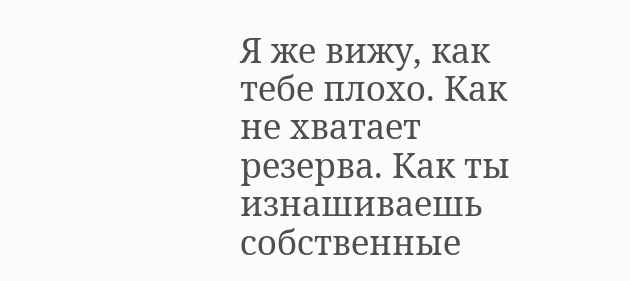Я же вижу, как тебе плохо. Как не хватает резерва. Как ты изнашиваешь собственные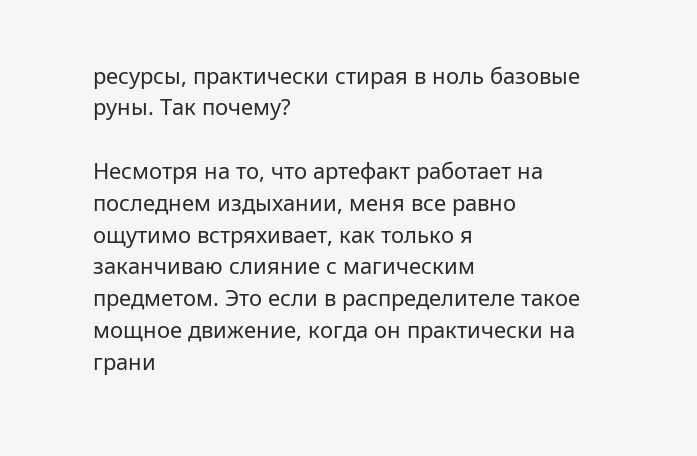ресурсы, практически стирая в ноль базовые руны. Так почему?

Несмотря на то, что артефакт работает на последнем издыхании, меня все равно ощутимо встряхивает, как только я заканчиваю слияние с магическим предметом. Это если в распределителе такое мощное движение, когда он практически на грани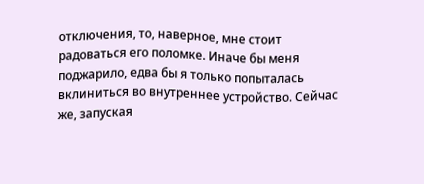отключения, то, наверное, мне стоит радоваться его поломке. Иначе бы меня поджарило, едва бы я только попыталась вклиниться во внутреннее устройство. Сейчас же, запуская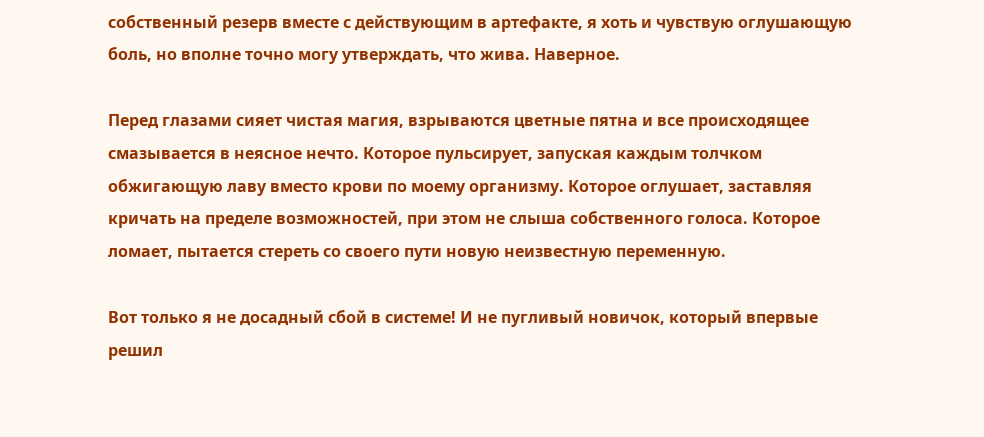собственный резерв вместе с действующим в артефакте, я хоть и чувствую оглушающую боль, но вполне точно могу утверждать, что жива. Наверное.

Перед глазами сияет чистая магия, взрываются цветные пятна и все происходящее смазывается в неясное нечто. Которое пульсирует, запуская каждым толчком обжигающую лаву вместо крови по моему организму. Которое оглушает, заставляя кричать на пределе возможностей, при этом не слыша собственного голоса. Которое ломает, пытается стереть со своего пути новую неизвестную переменную.

Вот только я не досадный сбой в системе! И не пугливый новичок, который впервые решил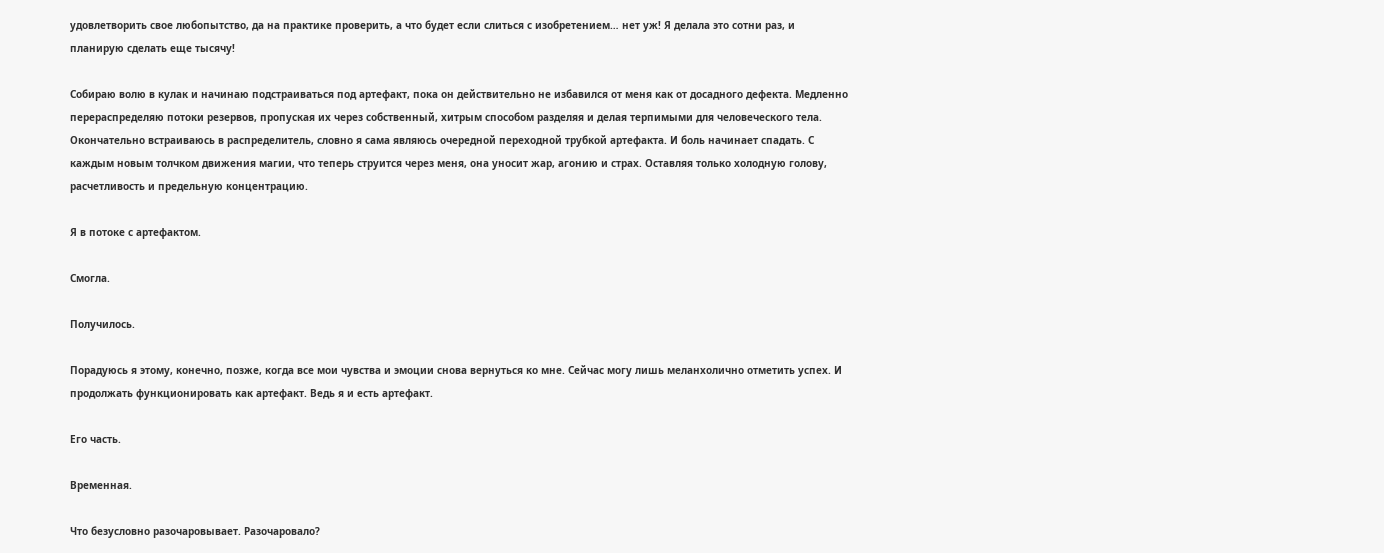удовлетворить свое любопытство, да на практике проверить, а что будет если слиться с изобретением… нет уж! Я делала это сотни раз, и планирую сделать еще тысячу!

Собираю волю в кулак и начинаю подстраиваться под артефакт, пока он действительно не избавился от меня как от досадного дефекта. Медленно перераспределяю потоки резервов, пропуская их через собственный, хитрым способом разделяя и делая терпимыми для человеческого тела. Окончательно встраиваюсь в распределитель, словно я сама являюсь очередной переходной трубкой артефакта. И боль начинает спадать. С каждым новым толчком движения магии, что теперь струится через меня, она уносит жар, агонию и страх. Оставляя только холодную голову, расчетливость и предельную концентрацию.

Я в потоке с артефактом.

Смогла.

Получилось.

Порадуюсь я этому, конечно, позже, когда все мои чувства и эмоции снова вернуться ко мне. Сейчас могу лишь меланхолично отметить успех. И продолжать функционировать как артефакт. Ведь я и есть артефакт.

Его часть.

Временная.

Что безусловно разочаровывает. Разочаровало?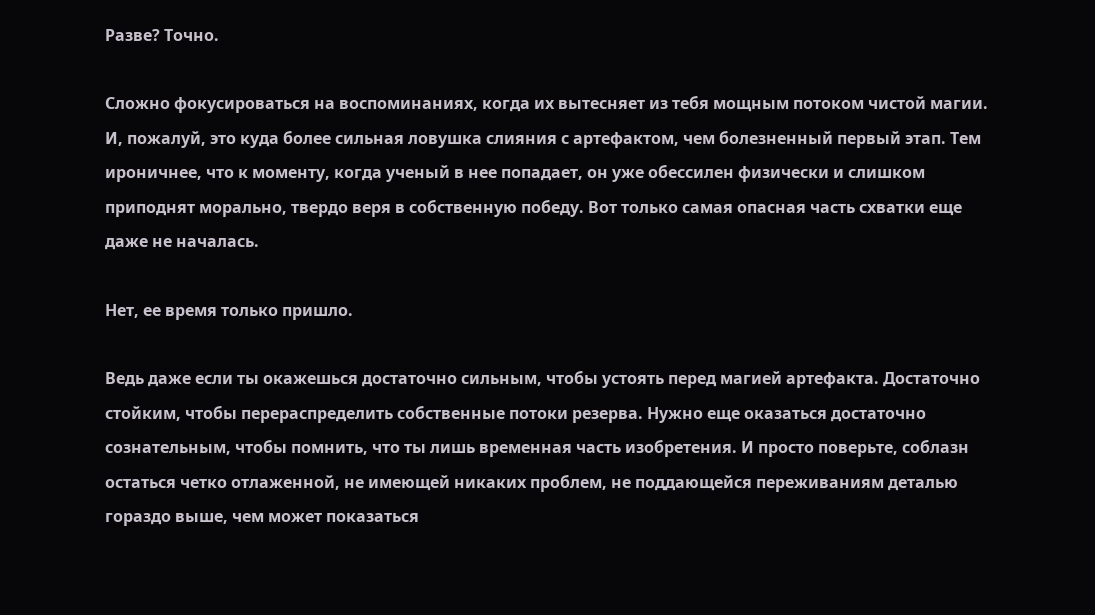Разве? Точно.

Сложно фокусироваться на воспоминаниях, когда их вытесняет из тебя мощным потоком чистой магии. И, пожалуй, это куда более сильная ловушка слияния с артефактом, чем болезненный первый этап. Тем ироничнее, что к моменту, когда ученый в нее попадает, он уже обессилен физически и слишком приподнят морально, твердо веря в собственную победу. Вот только самая опасная часть схватки еще даже не началась.

Нет, ее время только пришло.

Ведь даже если ты окажешься достаточно сильным, чтобы устоять перед магией артефакта. Достаточно стойким, чтобы перераспределить собственные потоки резерва. Нужно еще оказаться достаточно сознательным, чтобы помнить, что ты лишь временная часть изобретения. И просто поверьте, соблазн остаться четко отлаженной, не имеющей никаких проблем, не поддающейся переживаниям деталью гораздо выше, чем может показаться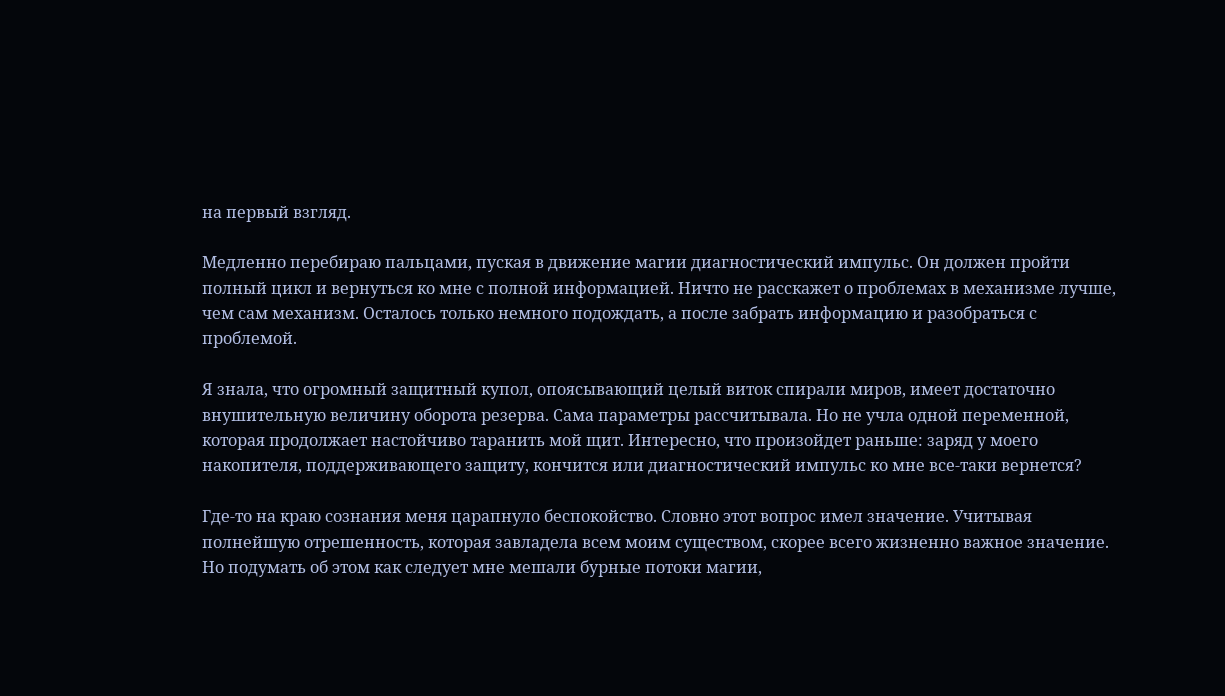на первый взгляд.

Медленно перебираю пальцами, пуская в движение магии диагностический импульс. Он должен пройти полный цикл и вернуться ко мне с полной информацией. Ничто не расскажет о проблемах в механизме лучше, чем сам механизм. Осталось только немного подождать, а после забрать информацию и разобраться с проблемой.

Я знала, что огромный защитный купол, опоясывающий целый виток спирали миров, имеет достаточно внушительную величину оборота резерва. Сама параметры рассчитывала. Но не учла одной переменной, которая продолжает настойчиво таранить мой щит. Интересно, что произойдет раньше: заряд у моего накопителя, поддерживающего защиту, кончится или диагностический импульс ко мне все-таки вернется?

Где-то на краю сознания меня царапнуло беспокойство. Словно этот вопрос имел значение. Учитывая полнейшую отрешенность, которая завладела всем моим существом, скорее всего жизненно важное значение. Но подумать об этом как следует мне мешали бурные потоки магии,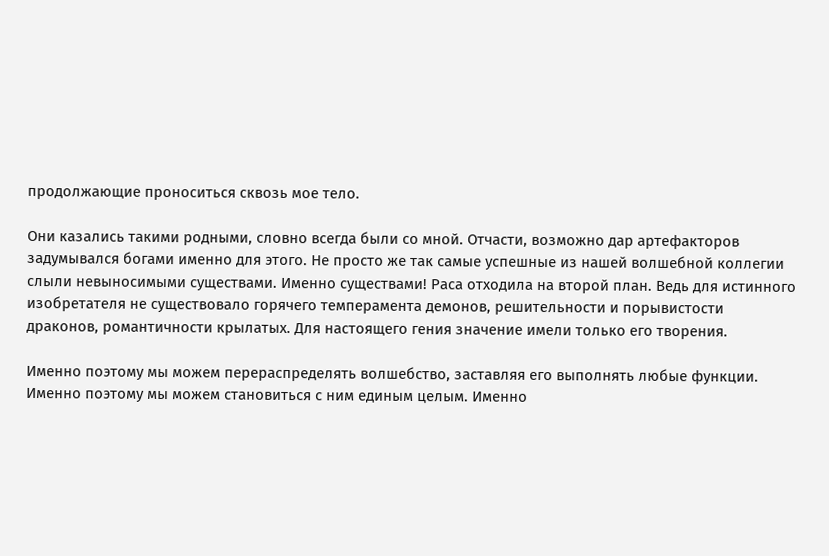продолжающие проноситься сквозь мое тело.

Они казались такими родными, словно всегда были со мной. Отчасти, возможно дар артефакторов задумывался богами именно для этого. Не просто же так самые успешные из нашей волшебной коллегии слыли невыносимыми существами. Именно существами! Раса отходила на второй план. Ведь для истинного изобретателя не существовало горячего темперамента демонов, решительности и порывистости драконов, романтичности крылатых. Для настоящего гения значение имели только его творения.

Именно поэтому мы можем перераспределять волшебство, заставляя его выполнять любые функции. Именно поэтому мы можем становиться с ним единым целым. Именно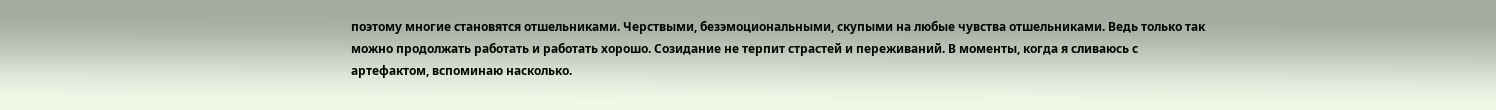поэтому многие становятся отшельниками. Черствыми, безэмоциональными, скупыми на любые чувства отшельниками. Ведь только так можно продолжать работать и работать хорошо. Созидание не терпит страстей и переживаний. В моменты, когда я сливаюсь с артефактом, вспоминаю насколько.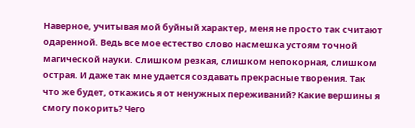Наверное, учитывая мой буйный характер, меня не просто так считают одаренной. Ведь все мое естество слово насмешка устоям точной магической науки. Слишком резкая, слишком непокорная, слишком острая. И даже так мне удается создавать прекрасные творения. Так что же будет, откажись я от ненужных переживаний? Какие вершины я смогу покорить? Чего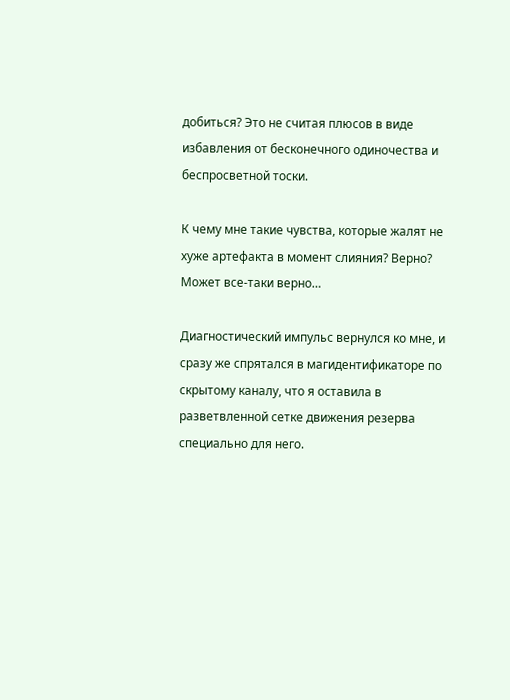добиться? Это не считая плюсов в виде избавления от бесконечного одиночества и беспросветной тоски.

К чему мне такие чувства, которые жалят не хуже артефакта в момент слияния? Верно? Может все-таки верно…

Диагностический импульс вернулся ко мне, и сразу же спрятался в магидентификаторе по скрытому каналу, что я оставила в разветвленной сетке движения резерва специально для него.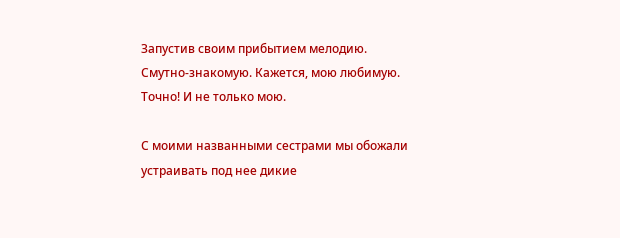Запустив своим прибытием мелодию. Смутно-знакомую. Кажется, мою любимую. Точно! И не только мою.

С моими названными сестрами мы обожали устраивать под нее дикие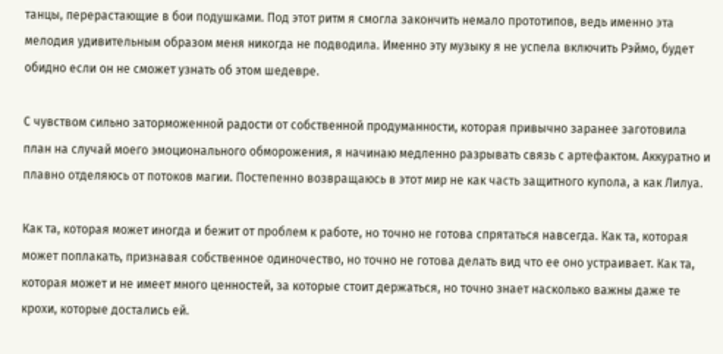танцы, перерастающие в бои подушками. Под этот ритм я смогла закончить немало прототипов, ведь именно эта мелодия удивительным образом меня никогда не подводила. Именно эту музыку я не успела включить Рэймо, будет обидно если он не сможет узнать об этом шедевре.

С чувством сильно заторможенной радости от собственной продуманности, которая привычно заранее заготовила план на случай моего эмоционального обморожения, я начинаю медленно разрывать связь с артефактом. Аккуратно и плавно отделяюсь от потоков магии. Постепенно возвращаюсь в этот мир не как часть защитного купола, а как Лилуа.

Как та, которая может иногда и бежит от проблем к работе, но точно не готова спрятаться навсегда. Как та, которая может поплакать, признавая собственное одиночество, но точно не готова делать вид что ее оно устраивает. Как та, которая может и не имеет много ценностей, за которые стоит держаться, но точно знает насколько важны даже те крохи, которые достались ей.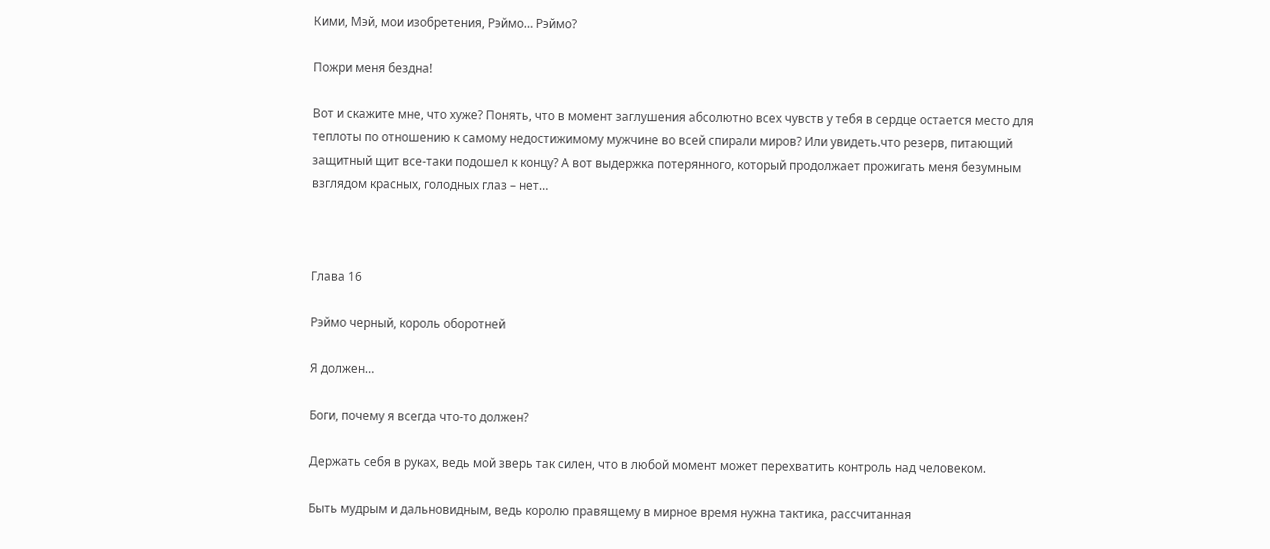Кими, Мэй, мои изобретения, Рэймо… Рэймо?

Пожри меня бездна!

Вот и скажите мне, что хуже? Понять, что в момент заглушения абсолютно всех чувств у тебя в сердце остается место для теплоты по отношению к самому недостижимому мужчине во всей спирали миров? Или увидеть.что резерв, питающий защитный щит все-таки подошел к концу? А вот выдержка потерянного, который продолжает прожигать меня безумным взглядом красных, голодных глаз – нет…



Глава 16

Рэймо черный, король оборотней

Я должен…

Боги, почему я всегда что-то должен?

Держать себя в руках, ведь мой зверь так силен, что в любой момент может перехватить контроль над человеком.

Быть мудрым и дальновидным, ведь королю правящему в мирное время нужна тактика, рассчитанная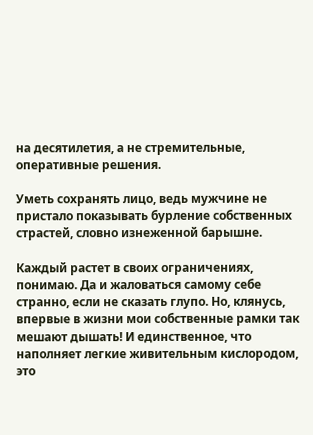на десятилетия, а не стремительные, оперативные решения.

Уметь сохранять лицо, ведь мужчине не пристало показывать бурление собственных страстей, словно изнеженной барышне.

Каждый растет в своих ограничениях, понимаю. Да и жаловаться самому себе странно, если не сказать глупо. Но, клянусь, впервые в жизни мои собственные рамки так мешают дышать! И единственное, что наполняет легкие живительным кислородом, это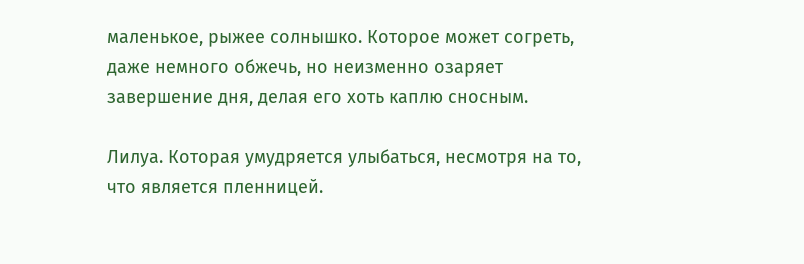маленькое, рыжее солнышко. Которое может согреть, даже немного обжечь, но неизменно озаряет завершение дня, делая его хоть каплю сносным.

Лилуа. Которая умудряется улыбаться, несмотря на то, что является пленницей.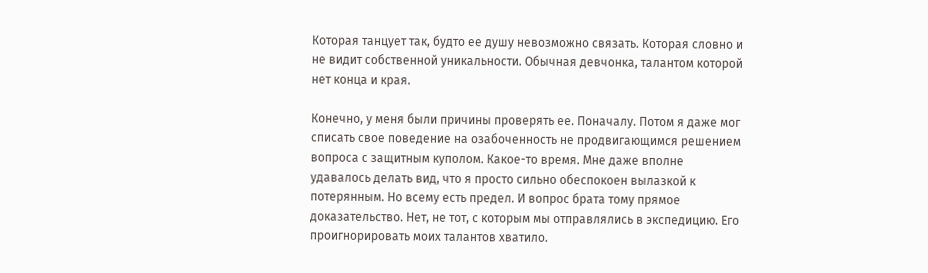Которая танцует так, будто ее душу невозможно связать. Которая словно и не видит собственной уникальности. Обычная девчонка, талантом которой нет конца и края.

Конечно, у меня были причины проверять ее. Поначалу. Потом я даже мог списать свое поведение на озабоченность не продвигающимся решением вопроса с защитным куполом. Какое-то время. Мне даже вполне удавалось делать вид, что я просто сильно обеспокоен вылазкой к потерянным. Но всему есть предел. И вопрос брата тому прямое доказательство. Нет, не тот, с которым мы отправлялись в экспедицию. Его проигнорировать моих талантов хватило.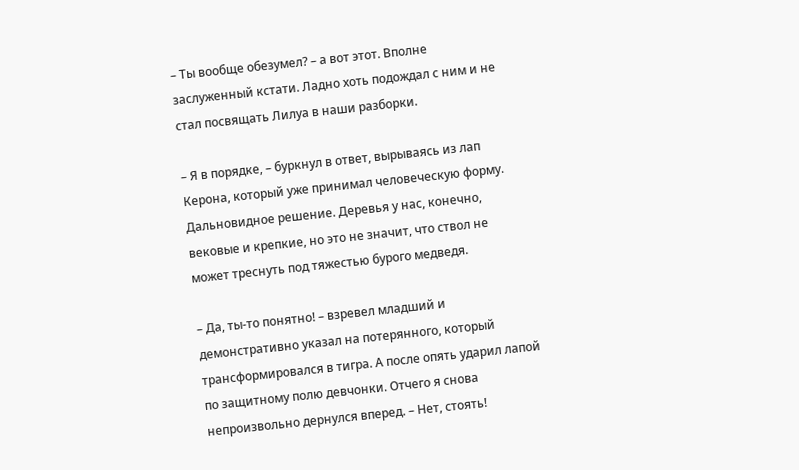– Ты вообще обезумел? – а вот этот. Вполне заслуженный кстати. Ладно хоть подождал с ним и не стал посвящать Лилуа в наши разборки.

– Я в порядке, – буркнул в ответ, вырываясь из лап Керона, который уже принимал человеческую форму. Дальновидное решение. Деревья у нас, конечно, вековые и крепкие, но это не значит, что ствол не может треснуть под тяжестью бурого медведя.

– Да, ты-то понятно! – взревел младший и демонстративно указал на потерянного, который трансформировался в тигра. А после опять ударил лапой по защитному полю девчонки. Отчего я снова непроизвольно дернулся вперед. – Нет, стоять!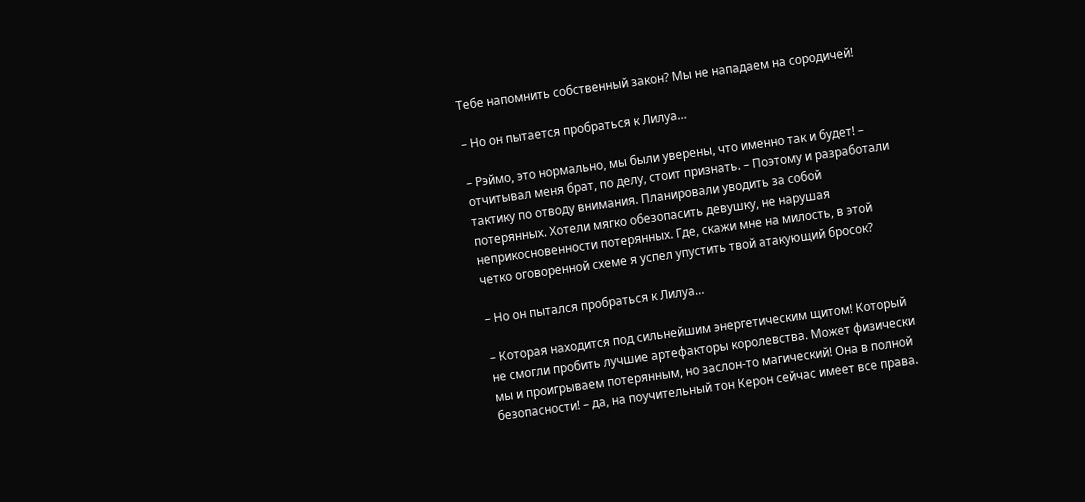Тебе напомнить собственный закон? Мы не нападаем на сородичей!

– Но он пытается пробраться к Лилуа…

– Рэймо, это нормально, мы были уверены, что именно так и будет! – отчитывал меня брат, по делу, стоит признать. – Поэтому и разработали тактику по отводу внимания. Планировали уводить за собой потерянных. Хотели мягко обезопасить девушку, не нарушая неприкосновенности потерянных. Где, скажи мне на милость, в этой четко оговоренной схеме я успел упустить твой атакующий бросок?

– Но он пытался пробраться к Лилуа…

– Которая находится под сильнейшим энергетическим щитом! Который не смогли пробить лучшие артефакторы королевства. Может физически мы и проигрываем потерянным, но заслон-то магический! Она в полной безопасности! – да, на поучительный тон Керон сейчас имеет все права.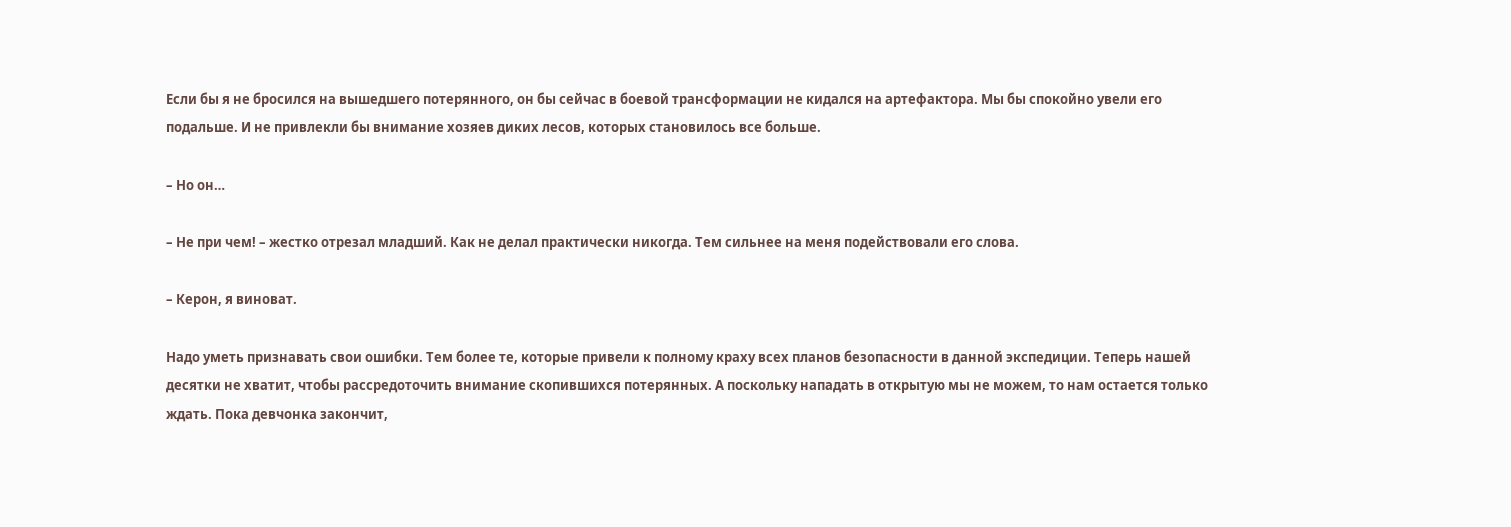Если бы я не бросился на вышедшего потерянного, он бы сейчас в боевой трансформации не кидался на артефактора. Мы бы спокойно увели его подальше. И не привлекли бы внимание хозяев диких лесов, которых становилось все больше.

– Но он…

– Не при чем! – жестко отрезал младший. Как не делал практически никогда. Тем сильнее на меня подействовали его слова.

– Керон, я виноват.

Надо уметь признавать свои ошибки. Тем более те, которые привели к полному краху всех планов безопасности в данной экспедиции. Теперь нашей десятки не хватит, чтобы рассредоточить внимание скопившихся потерянных. А поскольку нападать в открытую мы не можем, то нам остается только ждать. Пока девчонка закончит,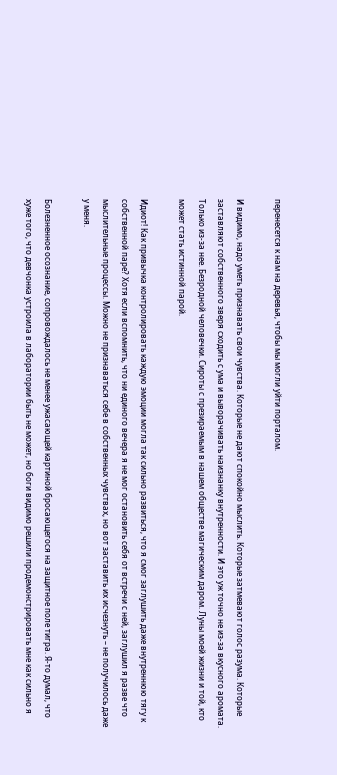перенесется к нам на деревья, чтобы мы могли уйти порталом.

И видимо, надо уметь признавать свои чувства. Которые не дают спокойно мыслить. Которые затмевают голос разума. Которые заставляют собственного зверя сходить с ума и выворачивать наизнанку внутренности. И это уж точно не из-за вкусного аромата. Только из-за нее. Безродной человечки. Сироты с презираемым в нашем обществе магическим даром. Луны моей жизни и той, кто может стать истинной парой.

Идиот! Как привычка контролировать каждую эмоции могла так сильно развиться, что я смог заглушить даже внутреннюю тягу к собственной паре? Хотя если вспомнить, что ни единого вечера я не мог остановить себя от встречи с ней, заглушил я разве что мыслительные процессы. Можно не признаваться себе в собственных чувствах, но вот заставить их исчезнуть – не получилось даже у меня.

Болезненное осознание, сопровождалось не менее ужасающей картиной бросающегося на защитное поле тигра. Я-то думал, что хуже того, что девчонка устроила в лаборатории быть не может, но боги видимо решили продемонстрировать мне как сильно я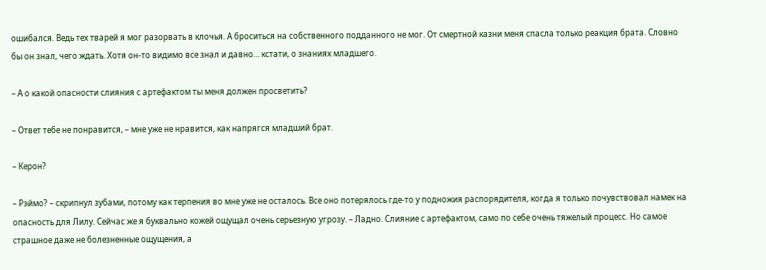ошибался. Ведь тех тварей я мог разорвать в клочья. А броситься на собственного подданного не мог. От смертной казни меня спасла только реакция брата. Словно бы он знал, чего ждать. Хотя он-то видимо все знал и давно… кстати, о знаниях младшего.

– А о какой опасности слияния с артефактом ты меня должен просветить?

– Ответ тебе не понравится, – мне уже не нравится, как напрягся младший брат.

– Керон?

– Рэймо? – скрипнул зубами, потому как терпения во мне уже не осталось. Все оно потерялось где-то у подножия распорядителя, когда я только почувствовал намек на опасность для Лилу. Сейчас же я буквально кожей ощущал очень серьезную угрозу. – Ладно. Слияние с артефактом, само по себе очень тяжелый процесс. Но самое страшное даже не болезненные ощущения, а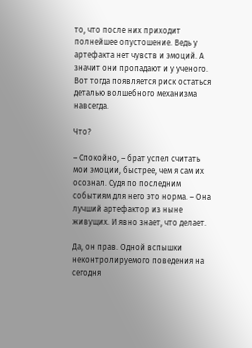то, что после них приходит полнейшее опустошение. Ведь у артефакта нет чувств и эмоций. А значит они пропадают и у ученого. Вот тогда появляется риск остаться деталью волшебного механизма навсегда.

Что?

– Спокойно, – брат успел считать мои эмоции, быстрее, чем я сам их осознал. Судя по последним событиям для него это норма. – Она лучший артефактор из ныне живущих. И явно знает, что делает.

Да, он прав. Одной вспышки неконтролируемого поведения на сегодня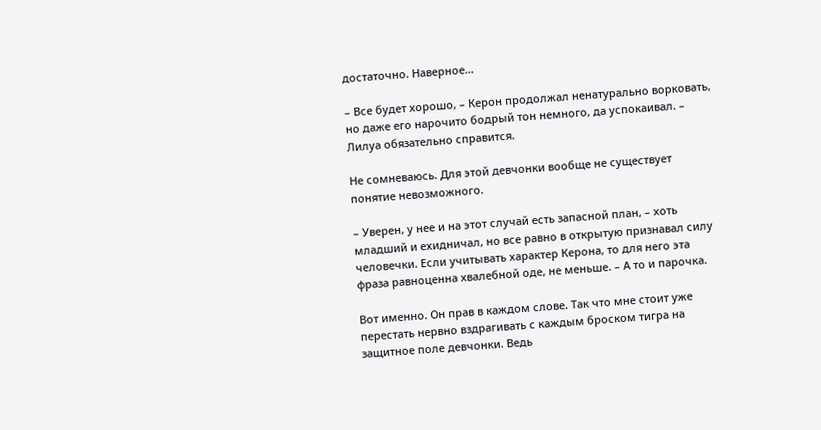достаточно. Наверное…

– Все будет хорошо, – Керон продолжал ненатурально ворковать, но даже его нарочито бодрый тон немного, да успокаивал. – Лилуа обязательно справится.

Не сомневаюсь. Для этой девчонки вообще не существует понятие невозможного.

– Уверен, у нее и на этот случай есть запасной план, – хоть младший и ехидничал, но все равно в открытую признавал силу человечки. Если учитывать характер Керона, то для него эта фраза равноценна хвалебной оде, не меньше. – А то и парочка.

Вот именно. Он прав в каждом слове. Так что мне стоит уже перестать нервно вздрагивать с каждым броском тигра на защитное поле девчонки. Ведь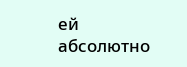ей абсолютно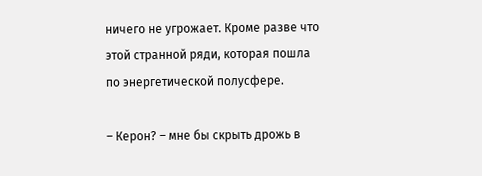ничего не угрожает. Кроме разве что этой странной ряди, которая пошла по энергетической полусфере.

– Керон? – мне бы скрыть дрожь в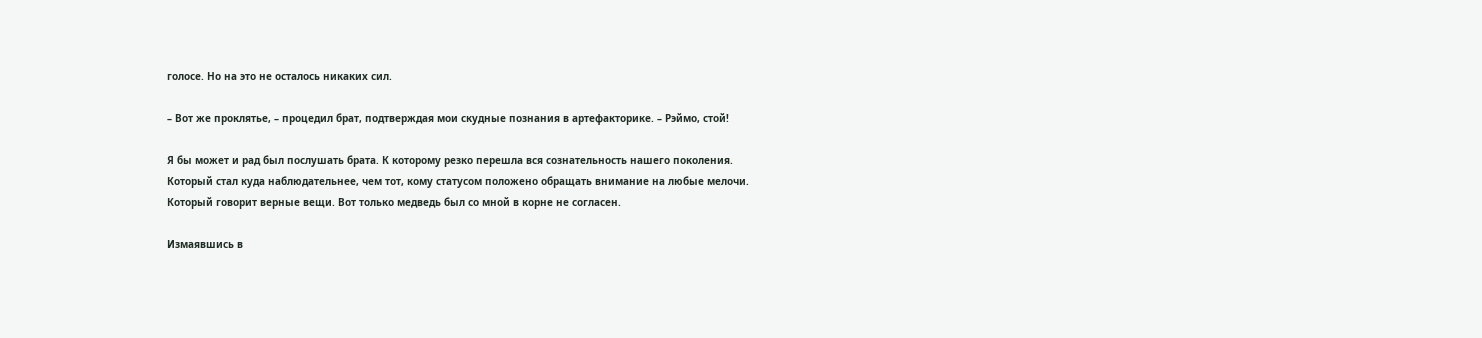голосе. Но на это не осталось никаких сил.

– Вот же проклятье, – процедил брат, подтверждая мои скудные познания в артефакторике. – Рэймо, стой!

Я бы может и рад был послушать брата. К которому резко перешла вся сознательность нашего поколения. Который стал куда наблюдательнее, чем тот, кому статусом положено обращать внимание на любые мелочи. Который говорит верные вещи. Вот только медведь был со мной в корне не согласен.

Измаявшись в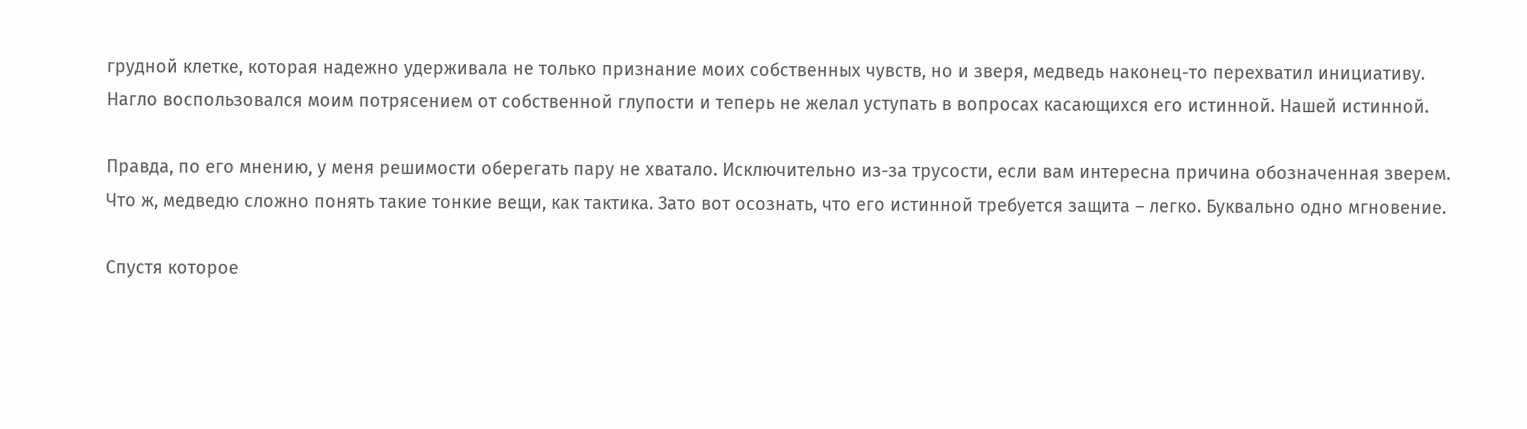грудной клетке, которая надежно удерживала не только признание моих собственных чувств, но и зверя, медведь наконец-то перехватил инициативу. Нагло воспользовался моим потрясением от собственной глупости и теперь не желал уступать в вопросах касающихся его истинной. Нашей истинной.

Правда, по его мнению, у меня решимости оберегать пару не хватало. Исключительно из-за трусости, если вам интересна причина обозначенная зверем. Что ж, медведю сложно понять такие тонкие вещи, как тактика. Зато вот осознать, что его истинной требуется защита – легко. Буквально одно мгновение.

Спустя которое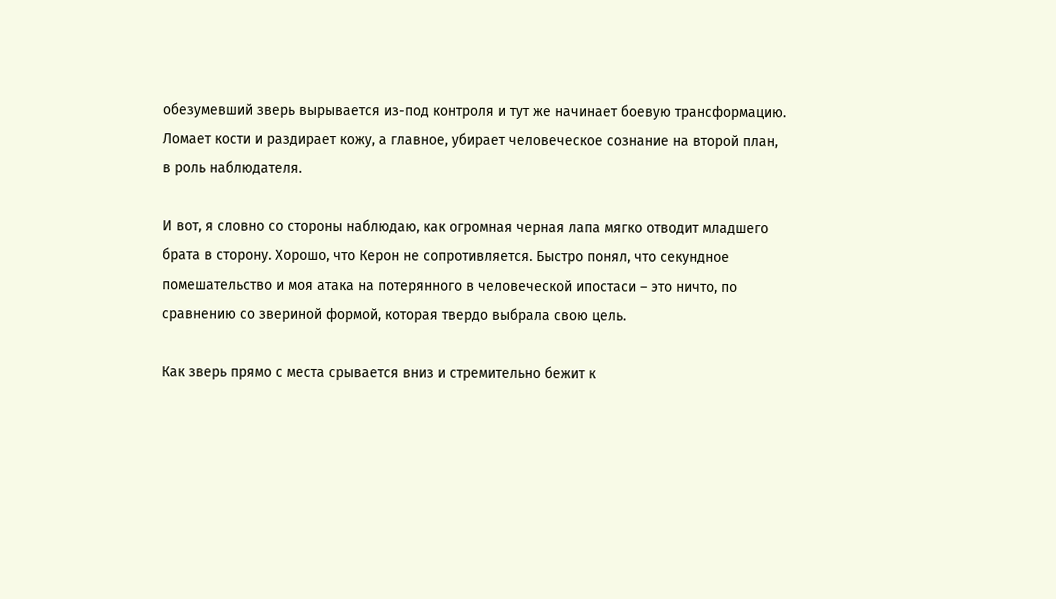обезумевший зверь вырывается из-под контроля и тут же начинает боевую трансформацию. Ломает кости и раздирает кожу, а главное, убирает человеческое сознание на второй план, в роль наблюдателя.

И вот, я словно со стороны наблюдаю, как огромная черная лапа мягко отводит младшего брата в сторону. Хорошо, что Керон не сопротивляется. Быстро понял, что секундное помешательство и моя атака на потерянного в человеческой ипостаси – это ничто, по сравнению со звериной формой, которая твердо выбрала свою цель.

Как зверь прямо с места срывается вниз и стремительно бежит к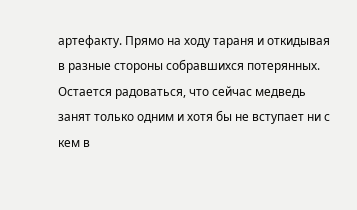артефакту. Прямо на ходу тараня и откидывая в разные стороны собравшихся потерянных. Остается радоваться, что сейчас медведь занят только одним и хотя бы не вступает ни с кем в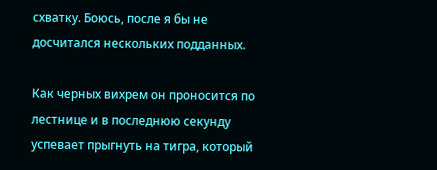схватку. Боюсь, после я бы не досчитался нескольких подданных.

Как черных вихрем он проносится по лестнице и в последнюю секунду успевает прыгнуть на тигра, который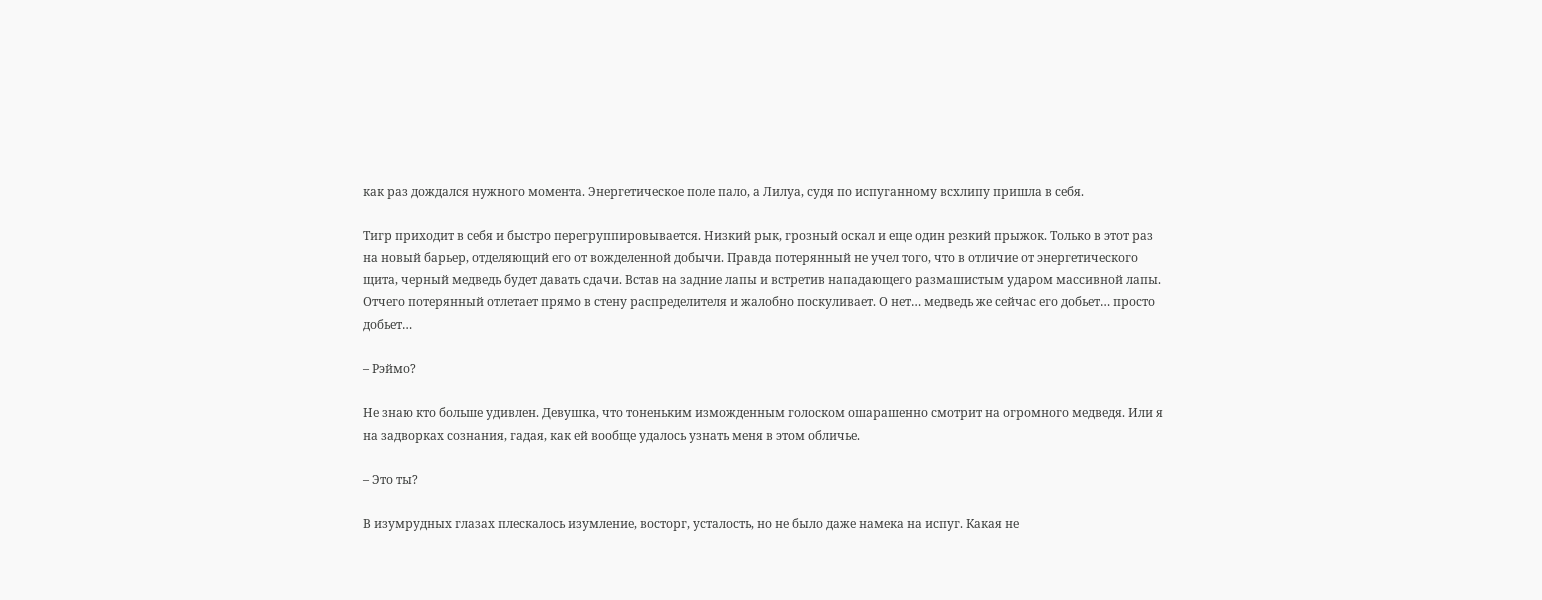как раз дождался нужного момента. Энергетическое поле пало, а Лилуа, судя по испуганному всхлипу пришла в себя.

Тигр приходит в себя и быстро перегруппировывается. Низкий рык, грозный оскал и еще один резкий прыжок. Только в этот раз на новый барьер, отделяющий его от вожделенной добычи. Правда потерянный не учел того, что в отличие от энергетического щита, черный медведь будет давать сдачи. Встав на задние лапы и встретив нападающего размашистым ударом массивной лапы. Отчего потерянный отлетает прямо в стену распределителя и жалобно поскуливает. О нет… медведь же сейчас его добьет… просто добьет…

– Рэймо?

Не знаю кто больше удивлен. Девушка, что тоненьким изможденным голоском ошарашенно смотрит на огромного медведя. Или я на задворках сознания, гадая, как ей вообще удалось узнать меня в этом обличье.

– Это ты?

В изумрудных глазах плескалось изумление, восторг, усталость, но не было даже намека на испуг. Какая не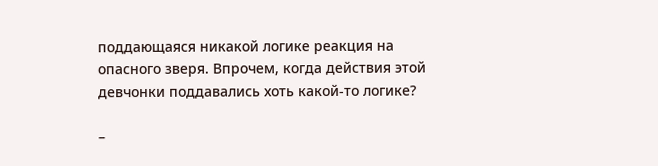поддающаяся никакой логике реакция на опасного зверя. Впрочем, когда действия этой девчонки поддавались хоть какой-то логике?

–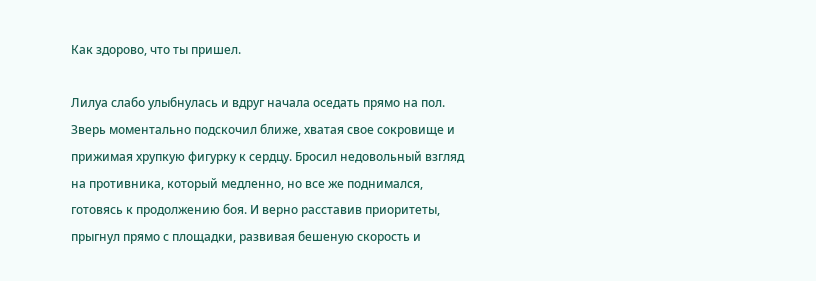Как здорово, что ты пришел.

Лилуа слабо улыбнулась и вдруг начала оседать прямо на пол. Зверь моментально подскочил ближе, хватая свое сокровище и прижимая хрупкую фигурку к сердцу. Бросил недовольный взгляд на противника, который медленно, но все же поднимался, готовясь к продолжению боя. И верно расставив приоритеты, прыгнул прямо с площадки, развивая бешеную скорость и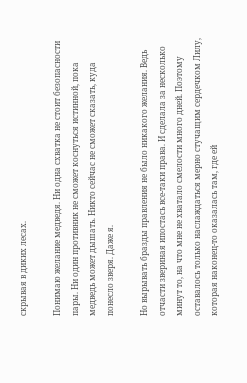скрывая в диких лесах.

Понимаю желание медведя. Ни одна схватка не стоит безопасности пары. Ни один противник не сможет коснуться истинной, пока медведь может дышать. Никто сейчас не сможет сказать, куда понесло зверя. Даже я.

Но вырывать бразды правления не было никакого желания. Ведь отчасти звериная ипостась все-таки права. И сделала за несколько минут то, на что мне не хватало смелости много дней. Поэтому оставалось только наслаждаться мерно стучащим сердечком Лилу, которая наконец-то оказалась там, где ей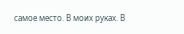самое место. В моих руках. В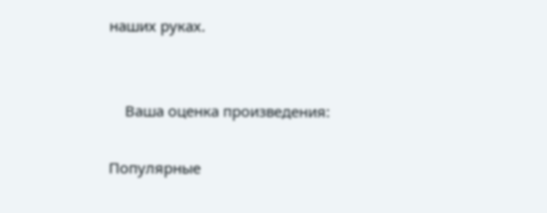наших руках.


    Ваша оценка произведения:

Популярные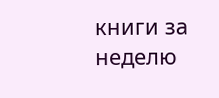книги за неделю